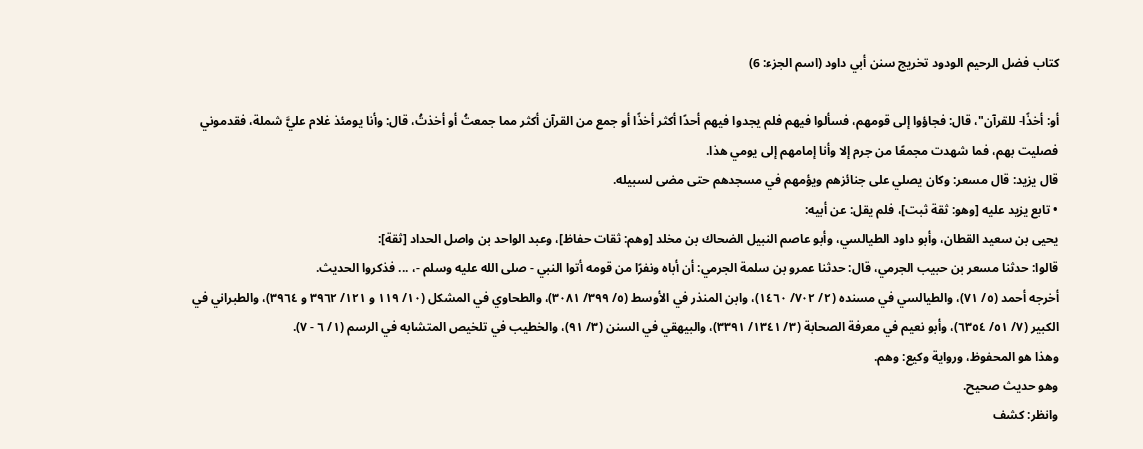كتاب فضل الرحيم الودود تخريج سنن أبي داود (اسم الجزء: 6)

أو: أخذًا- للقرآن"، قال: فجاؤوا إلى قومهم، فسألوا فيهم فلم يجدوا فيهم أحدًا أكثر أخذًا أو جمع من القرآن أكثر مما جمعتُ أو أخذتُ، قال: وأنا يومئذ غلام عليَّ شملة، فقدموني فصليت بهم، فما شهدت مجمعًا من جرم إلا وأنا إمامهم إلى يومي هذا.
قال يزيد: قال مسعر: وكان يصلي على جنائزهم ويؤمهم في مسجدهم حتى مضى لسبيله.
• تابع يزيد عليه [وهو: ثقة ثبت]، فلم يقل: عن أبيه:
يحيى بن سعيد القطان، وأبو داود الطيالسي، وأبو عاصم النبيل الضحاك بن مخلد [وهم: ثقات حفاظ]، وعبد الواحد بن واصل الحداد [ثقة]:
قالوا: حدثنا مسعر بن حبيب الجرمي، قال: حدثنا عمرو بن سلمة الجرمي: أن أباه ونفرًا من قومه أتوا النبي - صلى الله عليه وسلم -، ... فذكروا الحديث.
أخرجه أحمد (٥/ ٧١)، والطيالسي في مسنده (٢/ ٧٠٢/ ١٤٦٠)، وابن المنذر في الأوسط (٥/ ٣٩٩/ ٣٠٨١)، والطحاوي في المشكل (١٠/ ١١٩ و ١٢١/ ٣٩٦٢ و ٣٩٦٤)، والطبراني في الكبير (٧/ ٥١/ ٦٣٥٤)، وأبو نعيم في معرفة الصحابة (٣/ ١٣٤١/ ٣٣٩١)، والبيهقي في السنن (٣/ ٩١)، والخطيب في تلخيص المتشابه في الرسم (١/ ٦ - ٧).
وهذا هو المحفوظ، ورواية وكيع: وهم.
وهو حديث صحيح.
وانظر: كشف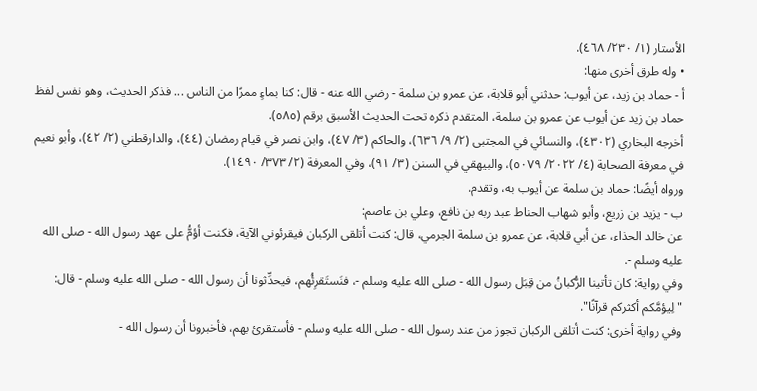الأستار (١/ ٢٣٠/ ٤٦٨).
• وله طرق أخرى منها:
أ - حماد بن زيد، عن أيوب: حدثني أبو قلابة، عن عمرو بن سلمة - رضي الله عنه - قال: كنا بماءٍ ممرًا من الناس ... فذكر الحديث، وهو نفس لفظ حماد بن زيد عن أيوب عن عمرو بن سلمة، المتقدم ذكره تحت الحديث الأسبق برقم (٥٨٥).
أخرجه البخاري (٤٣٠٢)، والنسائي في المجتبى (٢/ ٩/ ٦٣٦)، والحاكم (٣/ ٤٧)، وابن نصر في قيام رمضان (٤٤)، والدارقطني (٢/ ٤٢)، وأبو نعيم في معرفة الصحابة (٤/ ٢٠٢٢/ ٥٠٧٩)، والبيهقي في السنن (٣/ ٩١)، وفي المعرفة (٢/ ٣٧٣/ ١٤٩٠).
ورواه أيضًا: حماد بن سلمة عن أيوب به، وتقدم.
ب - يزيد بن زريع، وأبو شهاب الحناط عبد ربه بن نافع، وعلي بن عاصم:
عن خالد الحذاء، عن أبي قلابة، عن عمرو بن سلمة الجرمي، قال: كنت أتلقى الركبان فيقرئوني الآية، فكنت أؤمُّ على عهد رسول الله - صلى الله عليه وسلم -.
وفي رواية: كان تأتينا الرُّكبانُ من قِبَل رسول الله - صلى الله عليه وسلم -، فنَستَقرِئُهم، فيحدِّثونا أن رسول الله - صلى الله عليه وسلم - قال: "لِيؤمَّكم أكثركم قرآنًا".
وفي رواية أخرى: كنت أتلقى الركبان تجوز من عند رسول الله - صلى الله عليه وسلم - فأستقرئ بهم، فأخبرونا أن رسول الله -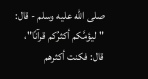صلى الله عليه وسلم - قال: "ليؤمَّكم أكثرُكم قرآنًا"، قال: فكنت أكثرهم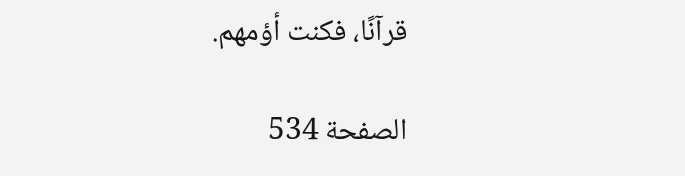قرآنًا، فكنت أؤمهم.

الصفحة 534